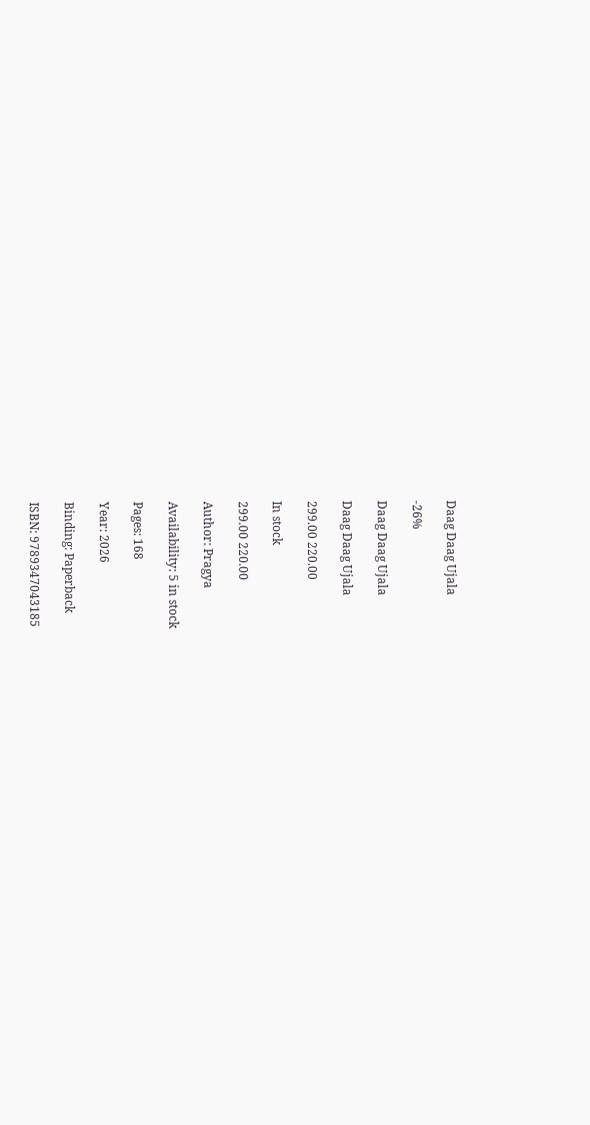Daag Daag Ujala

-26%

Daag Daag Ujala

Daag Daag Ujala

299.00 220.00

In stock

299.00 220.00

Author: Pragya

Availability: 5 in stock

Pages: 168

Year: 2026

Binding: Paperback

ISBN: 9789347043185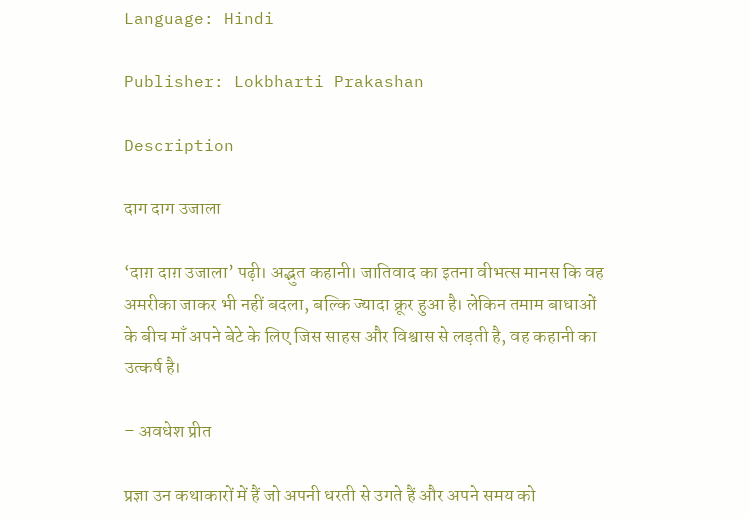Language: Hindi

Publisher: Lokbharti Prakashan

Description

दाग दाग उजाला

‘दाग़ दाग़ उजाला’ पढ़ी। अद्भुत कहानी। जातिवाद का इतना वीभत्स मानस कि वह अमरीका जाकर भी नहीं बदला, बल्कि ज्यादा क्रूर हुआ है। लेकिन तमाम बाधाओं के बीच माँ अपने बेटे के लिए जिस साहस और विश्वास से लड़ती है, वह कहानी का उत्कर्ष है।

– अवधेश प्रीत

प्रज्ञा उन कथाकारों में हैं जो अपनी धरती से उगते हैं और अपने समय को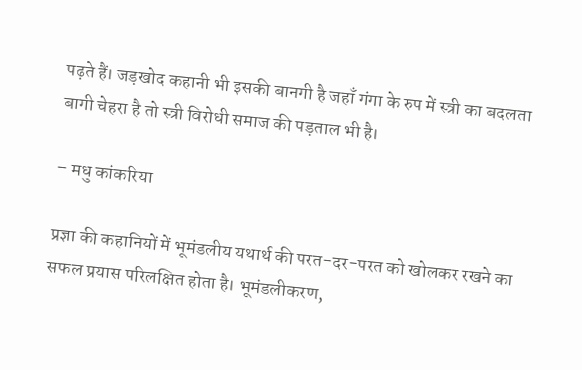पढ़ते हैं। जड़खोद कहानी भी इसकी बानगी है जहाँ गंगा के रुप में स्त्री का बदलता बागी चेहरा है तो स्त्री विरोधी समाज की पड़ताल भी है।

– मधु कांकरिया

प्रज्ञा की कहानियों में भूमंडलीय यथार्थ की परत-दर-परत को खोलकर रखने का सफल प्रयास परिलक्षित होता है। भूमंडलीकरण,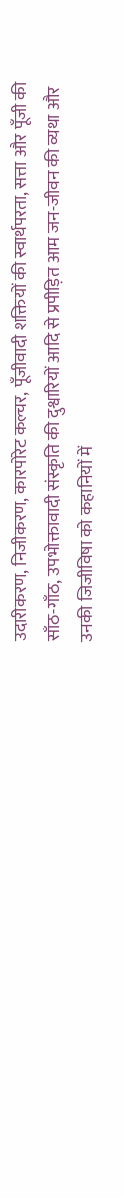उदारीकरण, निजीकरण, कारपोरेट कल्चर, पूँजीवादी शक्तियों की स्वार्थपरता, सत्ता और पूँजी की साँठ-गाँठ, उपभोक्तावादी संस्कृति की दुश्वारियों आदि से प्रपीड़ित आम जन-जीवन की व्यथा और उनकी जिजीविषा को कहानियों में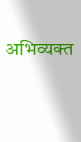अभिव्यक्त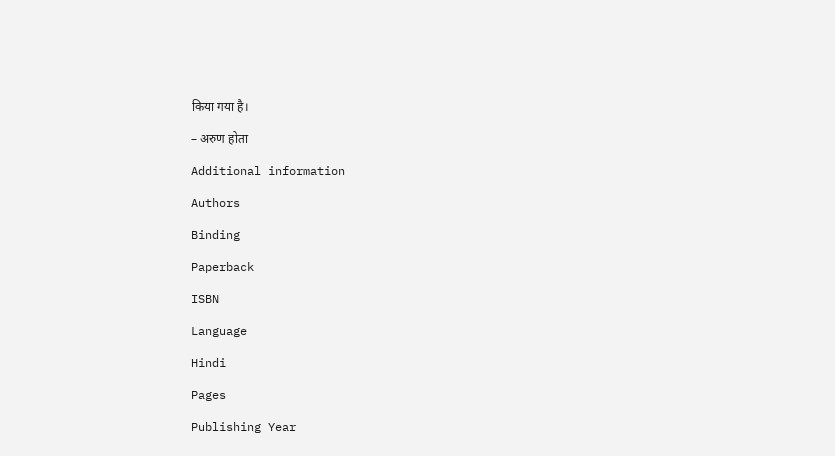किया गया है।

– अरुण होता

Additional information

Authors

Binding

Paperback

ISBN

Language

Hindi

Pages

Publishing Year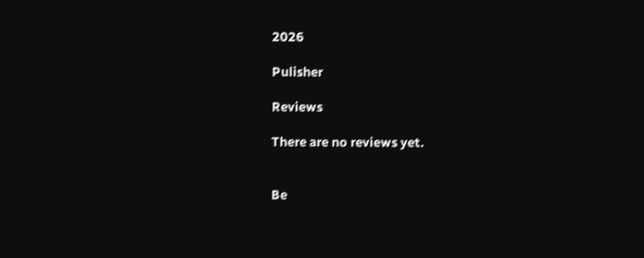2026

Pulisher

Reviews

There are no reviews yet.


Be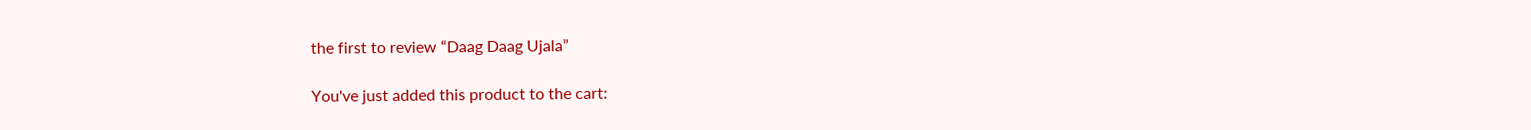the first to review “Daag Daag Ujala”

You've just added this product to the cart: